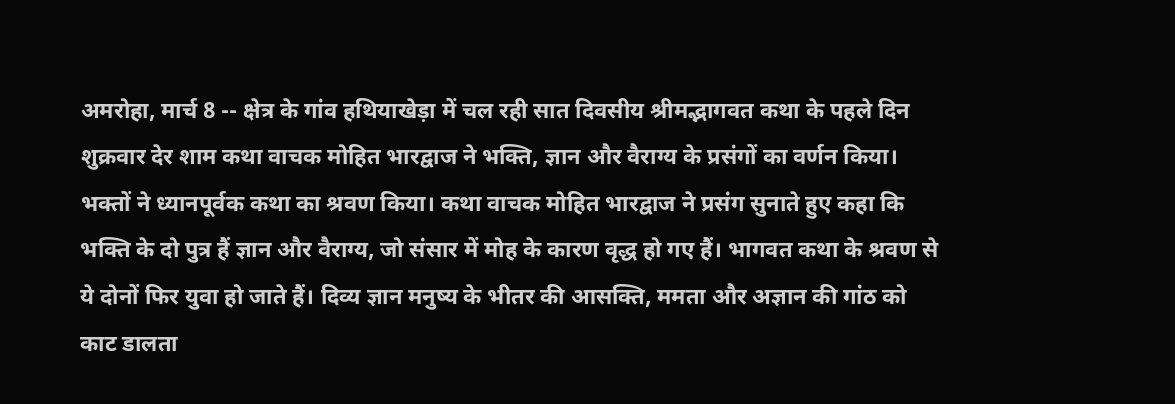अमरोहा, मार्च 8 -- क्षेत्र के गांव हथियाखेड़ा में चल रही सात दिवसीय श्रीमद्भागवत कथा के पहले दिन शुक्रवार देर शाम कथा वाचक मोहित भारद्वाज ने भक्ति, ज्ञान और वैराग्य के प्रसंगों का वर्णन किया। भक्तों ने ध्यानपूर्वक कथा का श्रवण किया। कथा वाचक मोहित भारद्वाज ने प्रसंग सुनाते हुए कहा कि भक्ति के दो पुत्र हैं ज्ञान और वैराग्य, जो संसार में मोह के कारण वृद्ध हो गए हैं। भागवत कथा के श्रवण से ये दोनों फिर युवा हो जाते हैं। दिव्य ज्ञान मनुष्य के भीतर की आसक्ति, ममता और अज्ञान की गांठ को काट डालता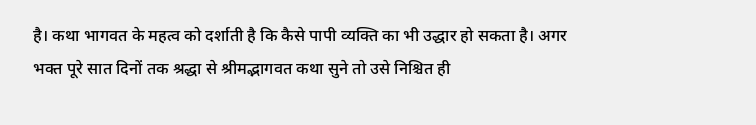है। कथा भागवत के महत्व को दर्शाती है कि कैसे पापी व्यक्ति का भी उद्धार हो सकता है। अगर भक्त पूरे सात दिनों तक श्रद्धा से श्रीमद्भागवत कथा सुने तो उसे निश्चित ही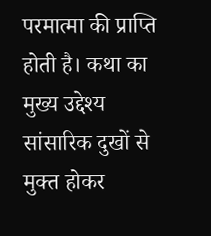परमात्मा की प्राप्ति होती है। कथा का मुख्य उद्देश्य सांसारिक दुखों से मुक्त होकर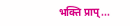भक्ति प्राप्...